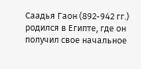Саадья Гаон (892-942 гг.) родился в Египте, где он получил свое начальное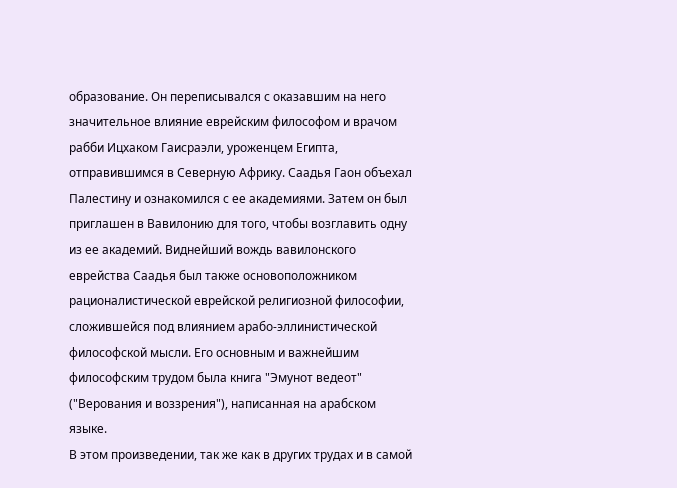образование. Он переписывался с оказавшим на него значительное влияние еврейским философом и врачом рабби Ицхаком Гаисраэли, уроженцем Египта, отправившимся в Северную Африку. Саадья Гаон объехал Палестину и ознакомился с ее академиями. Затем он был приглашен в Вавилонию для того, чтобы возглавить одну из ее академий. Виднейший вождь вавилонского еврейства Саадья был также основоположником рационалистической еврейской религиозной философии, сложившейся под влиянием арабо-эллинистической философской мысли. Его основным и важнейшим философским трудом была книга "Эмунот ведеот" ("Верования и воззрения"), написанная на арабском языке.
В этом произведении, так же как в других трудах и в самой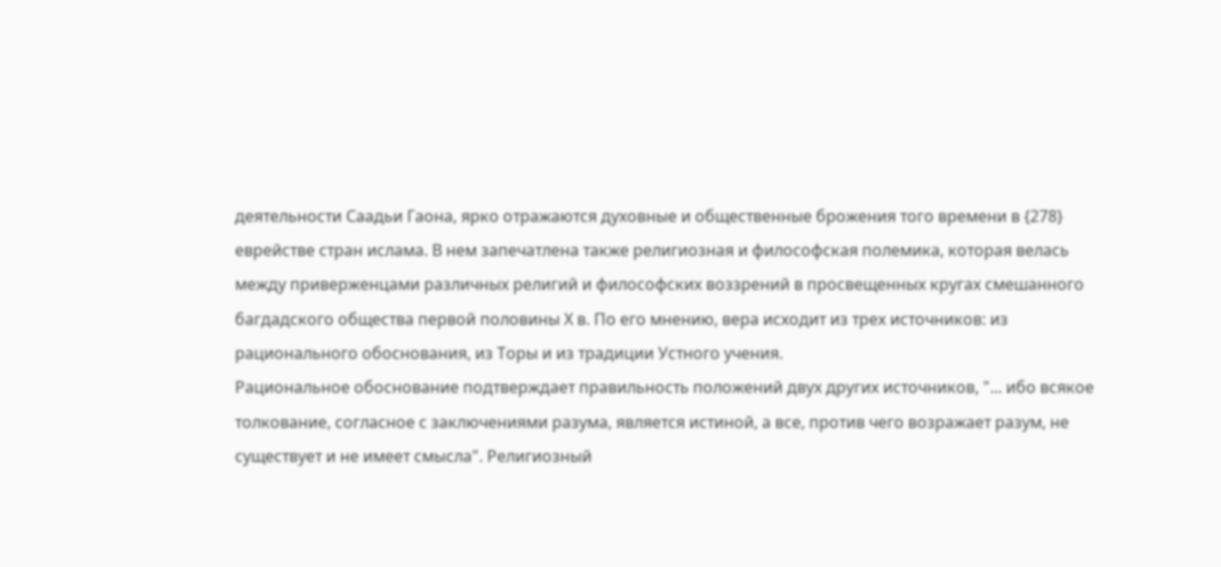деятельности Саадьи Гаона, ярко отражаются духовные и общественные брожения того времени в {278} еврействе стран ислама. В нем запечатлена также религиозная и философская полемика, которая велась между приверженцами различных религий и философских воззрений в просвещенных кругах смешанного багдадского общества первой половины Х в. По его мнению, вера исходит из трех источников: из рационального обоснования, из Торы и из традиции Устного учения.
Рациональное обоснование подтверждает правильность положений двух других источников, "... ибо всякое толкование, согласное с заключениями разума, является истиной, а все, против чего возражает разум, не существует и не имеет смысла". Религиозный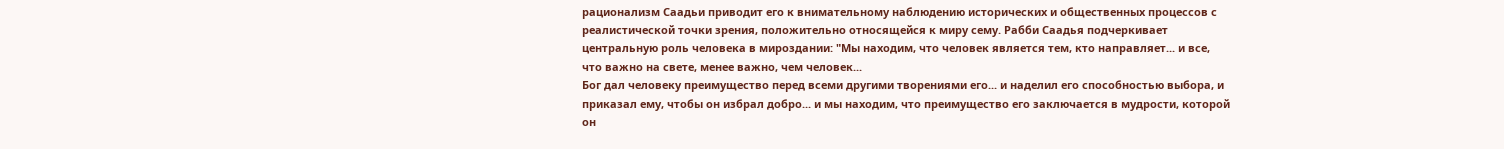рационализм Саадьи приводит его к внимательному наблюдению исторических и общественных процессов с реалистической точки зрения, положительно относящейся к миру сему. Рабби Саадья подчеркивает центральную роль человека в мироздании: "Мы находим, что человек является тем, кто направляет... и все, что важно на свете, менее важно, чем человек...
Бог дал человеку преимущество перед всеми другими творениями его... и наделил его способностью выбора, и приказал ему, чтобы он избрал добро... и мы находим, что преимущество его заключается в мудрости, которой он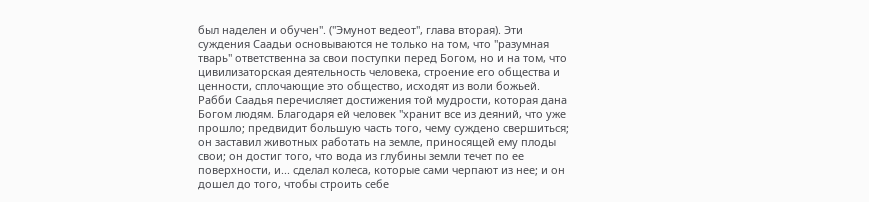был наделен и обучен". ("Эмунот ведеот", глава вторая). Эти суждения Саадьи основываются не только на том, что "разумная тварь" ответственна за свои поступки перед Богом, но и на том, что цивилизаторская деятельность человека, строение его общества и ценности, сплочающие это общество, исходят из воли божьей. Рабби Саадья перечисляет достижения той мудрости, которая дана Богом людям. Благодаря ей человек "хранит все из деяний, что уже прошло; предвидит большую часть того, чему суждено свершиться; он заставил животных работать на земле, приносящей ему плоды свои; он достиг того, что вода из глубины земли течет по ее поверхности, и... сделал колеса, которые сами черпают из нее; и он дошел до того, чтобы строить себе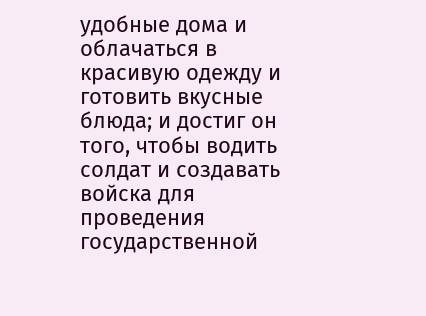удобные дома и облачаться в красивую одежду и готовить вкусные блюда; и достиг он того, чтобы водить солдат и создавать войска для проведения государственной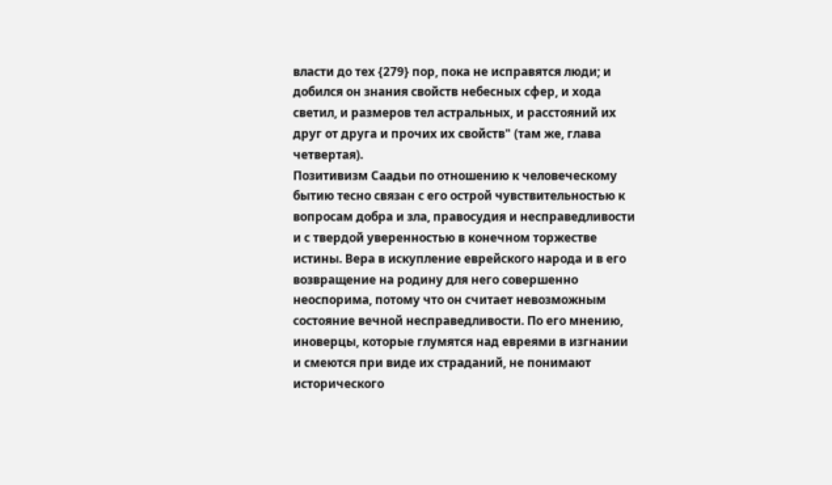власти до тех {279} пор, пока не исправятся люди; и добился он знания свойств небесных сфер, и хода светил, и размеров тел астральных, и расстояний их друг от друга и прочих их свойств" (там же, глава четвертая).
Позитивизм Саадьи по отношению к человеческому бытию тесно связан с его острой чувствительностью к вопросам добра и зла, правосудия и несправедливости и с твердой уверенностью в конечном торжестве истины. Вера в искупление еврейского народа и в его возвращение на родину для него совершенно неоспорима, потому что он считает невозможным состояние вечной несправедливости. По его мнению, иноверцы, которые глумятся над евреями в изгнании и смеются при виде их страданий, не понимают исторического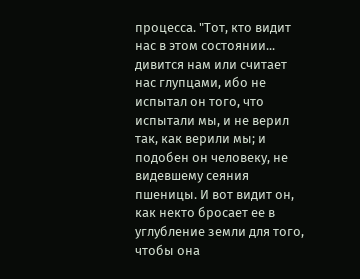процесса. "Тот, кто видит нас в этом состоянии... дивится нам или считает нас глупцами, ибо не испытал он того, что испытали мы, и не верил так, как верили мы; и подобен он человеку, не видевшему сеяния пшеницы. И вот видит он, как некто бросает ее в углубление земли для того, чтобы она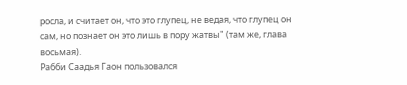росла, и считает он, что это глупец, не ведая, что глупец он сам, но познает он это лишь в пору жатвы" (там же, глава восьмая).
Рабби Саадья Гаон пользовался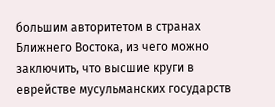большим авторитетом в странах Ближнего Востока, из чего можно заключить, что высшие круги в еврействе мусульманских государств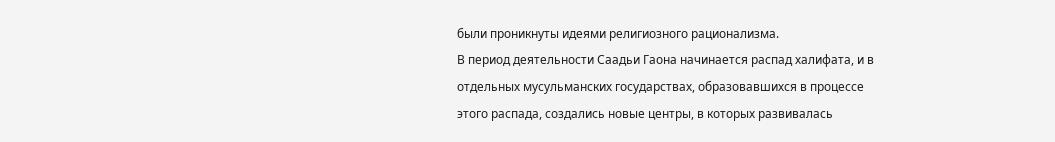были проникнуты идеями религиозного рационализма.
В период деятельности Саадьи Гаона начинается распад халифата, и в отдельных мусульманских государствах, образовавшихся в процессе этого распада, создались новые центры, в которых развивалась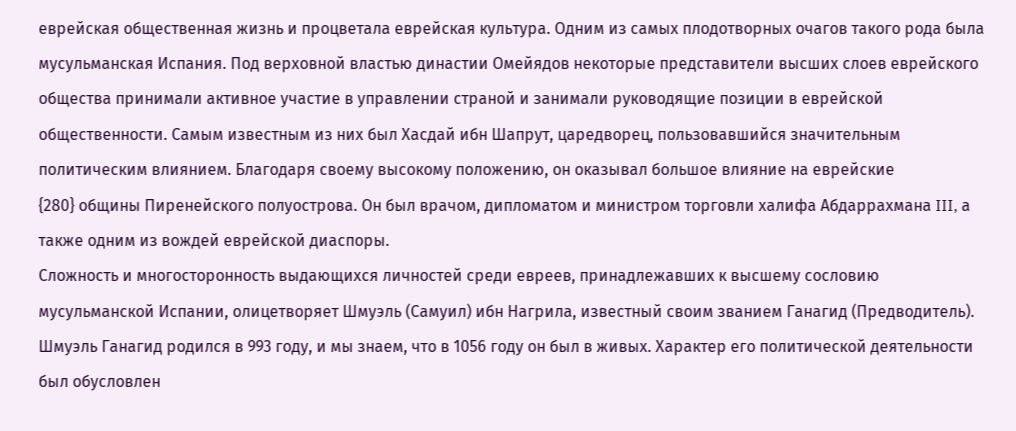еврейская общественная жизнь и процветала еврейская культура. Одним из самых плодотворных очагов такого рода была мусульманская Испания. Под верховной властью династии Омейядов некоторые представители высших слоев еврейского общества принимали активное участие в управлении страной и занимали руководящие позиции в еврейской общественности. Самым известным из них был Хасдай ибн Шапрут, царедворец, пользовавшийся значительным политическим влиянием. Благодаря своему высокому положению, он оказывал большое влияние на еврейские
{280} общины Пиренейского полуострова. Он был врачом, дипломатом и министром торговли халифа Абдаррахмана III, а также одним из вождей еврейской диаспоры.
Сложность и многосторонность выдающихся личностей среди евреев, принадлежавших к высшему сословию мусульманской Испании, олицетворяет Шмуэль (Самуил) ибн Нагрила, известный своим званием Ганагид (Предводитель).
Шмуэль Ганагид родился в 993 году, и мы знаем, что в 1056 году он был в живых. Характер его политической деятельности был обусловлен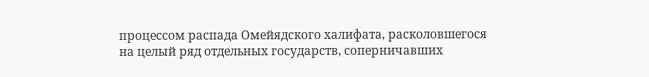процессом распада Омейядского халифата, расколовшегося на целый ряд отдельных государств, соперничавших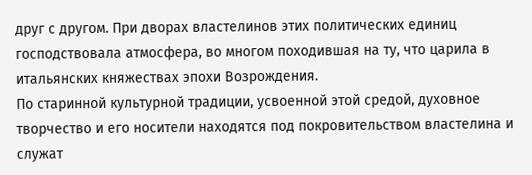друг с другом. При дворах властелинов этих политических единиц господствовала атмосфера, во многом походившая на ту, что царила в итальянских княжествах эпохи Возрождения.
По старинной культурной традиции, усвоенной этой средой, духовное творчество и его носители находятся под покровительством властелина и служат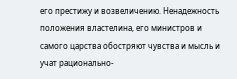его престижу и возвеличению. Ненадежность положения властелина, его министров и самого царства обостряют чувства и мысль и учат рационально-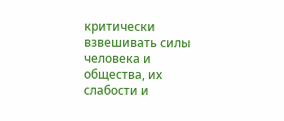критически взвешивать силы человека и общества, их слабости и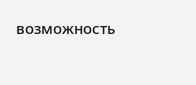возможность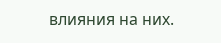влияния на них.